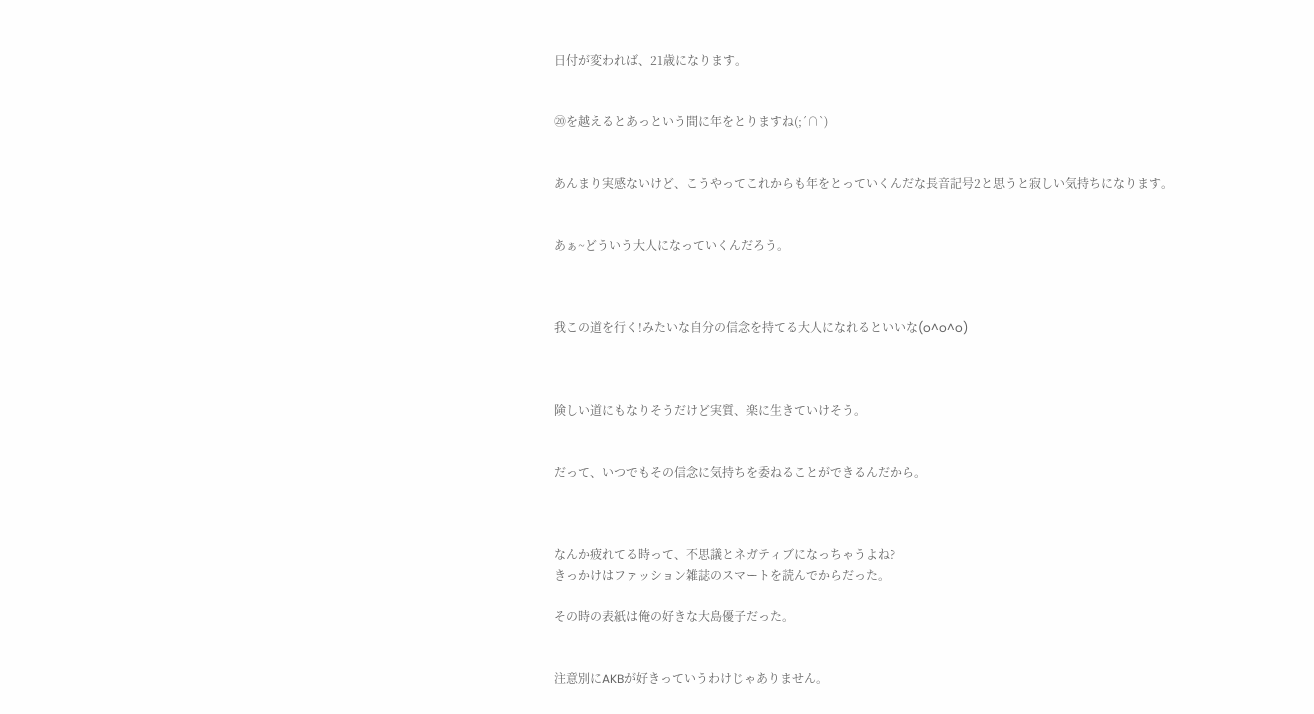日付が変われば、21歳になります。


⑳を越えるとあっという間に年をとりますね(;´∩`)


あんまり実感ないけど、こうやってこれからも年をとっていくんだな長音記号2と思うと寂しい気持ちになります。


あぁ~どういう大人になっていくんだろう。



我この道を行く!みたいな自分の信念を持てる大人になれるといいな(o^o^o)



険しい道にもなりそうだけど実質、楽に生きていけそう。


だって、いつでもその信念に気持ちを委ねることができるんだから。



なんか疲れてる時って、不思議とネガティブになっちゃうよね?
きっかけはファッション雑誌のスマートを読んでからだった。

その時の表紙は俺の好きな大島優子だった。


注意別にAKBが好きっていうわけじゃありません。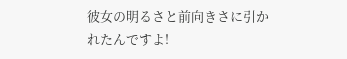彼女の明るさと前向きさに引かれたんですよ!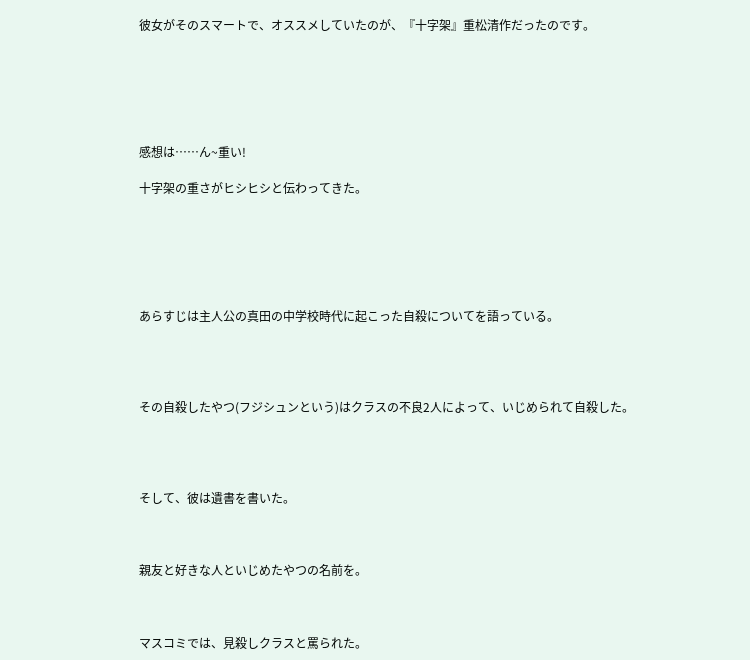彼女がそのスマートで、オススメしていたのが、『十字架』重松清作だったのです。






感想は……ん~重い!

十字架の重さがヒシヒシと伝わってきた。






あらすじは主人公の真田の中学校時代に起こった自殺についてを語っている。




その自殺したやつ(フジシュンという)はクラスの不良2人によって、いじめられて自殺した。




そして、彼は遺書を書いた。



親友と好きな人といじめたやつの名前を。



マスコミでは、見殺しクラスと罵られた。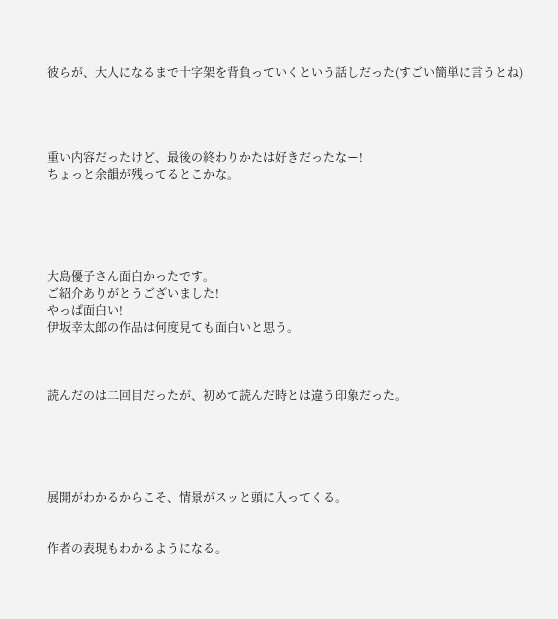彼らが、大人になるまで十字架を背負っていくという話しだった(すごい簡単に言うとね)




重い内容だったけど、最後の終わりかたは好きだったなー!
ちょっと余韻が残ってるとこかな。





大島優子さん面白かったです。
ご紹介ありがとうございました!
やっぱ面白い!
伊坂幸太郎の作品は何度見ても面白いと思う。



読んだのは二回目だったが、初めて読んだ時とは違う印象だった。





展開がわかるからこそ、情景がスッと頭に入ってくる。


作者の表現もわかるようになる。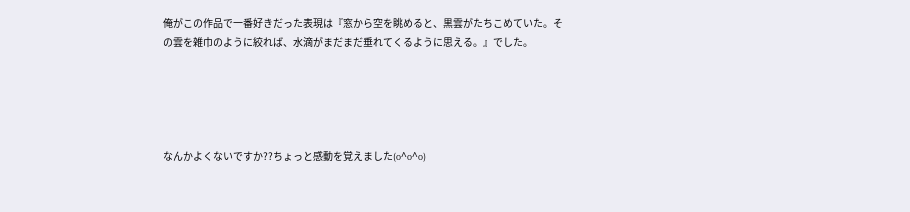俺がこの作品で一番好きだった表現は『窓から空を眺めると、黒雲がたちこめていた。その雲を雑巾のように絞れば、水滴がまだまだ垂れてくるように思える。』でした。





なんかよくないですか??ちょっと感動を覚えました(o^o^o)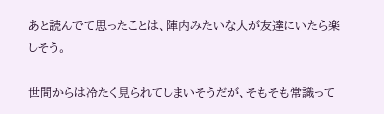あと読んでて思ったことは、陣内みたいな人が友達にいたら楽しそう。

世間からは冷たく見られてしまいそうだが、そもそも常識って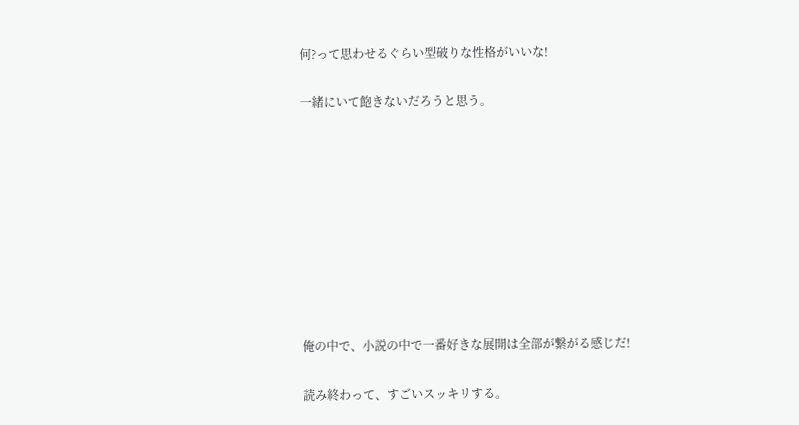何?って思わせるぐらい型破りな性格がいいな!

一緒にいて飽きないだろうと思う。









俺の中で、小説の中で一番好きな展開は全部が繋がる感じだ!

読み終わって、すごいスッキリする。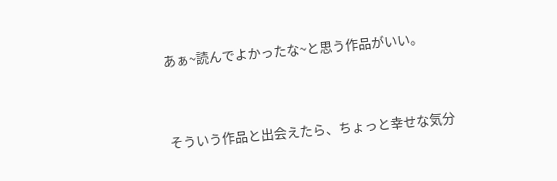あぁ~読んでよかったな~と思う作品がいい。


そういう作品と出会えたら、ちょっと幸せな気分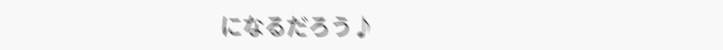になるだろう♪